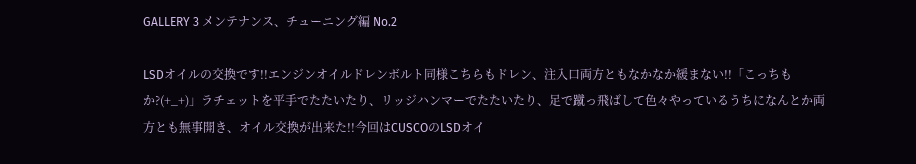GALLERY 3 メンテナンス、チューニング編 No.2

LSDオイルの交換です!!エンジンオイルドレンボルト同様こちらもドレン、注入口両方ともなかなか緩まない!!「こっちもか?(+_+)」ラチェットを平手でたたいたり、リッジハンマーでたたいたり、足で蹴っ飛ばして色々やっているうちになんとか両方とも無事開き、オイル交換が出来た!!今回はCUSCOのLSDオイ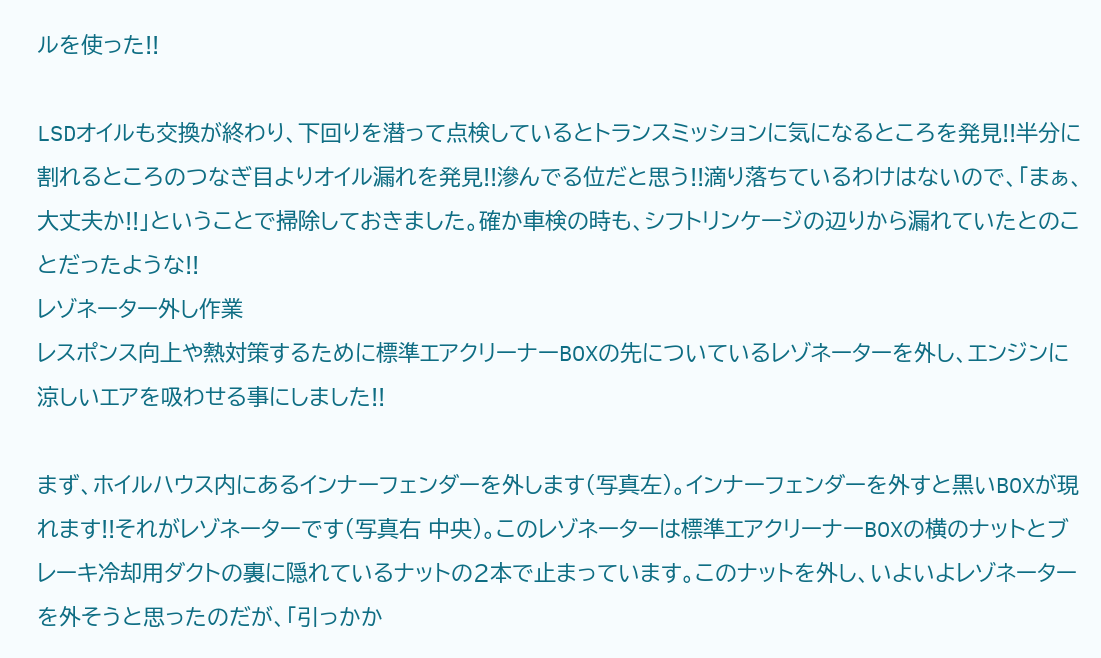ルを使った!!

LSDオイルも交換が終わり、下回りを潜って点検しているとトランスミッションに気になるところを発見!!半分に割れるところのつなぎ目よりオイル漏れを発見!!滲んでる位だと思う!!滴り落ちているわけはないので、「まぁ、大丈夫か!!」ということで掃除しておきました。確か車検の時も、シフトリンケージの辺りから漏れていたとのことだったような!!
レゾネーター外し作業
レスポンス向上や熱対策するために標準エアクリーナーBOXの先についているレゾネーターを外し、エンジンに涼しいエアを吸わせる事にしました!!

まず、ホイルハウス内にあるインナーフェンダーを外します(写真左)。インナーフェンダーを外すと黒いBOXが現れます!!それがレゾネーターです(写真右 中央)。このレゾネーターは標準エアクリーナーBOXの横のナットとブレーキ冷却用ダクトの裏に隠れているナットの2本で止まっています。このナットを外し、いよいよレゾネーターを外そうと思ったのだが、「引っかか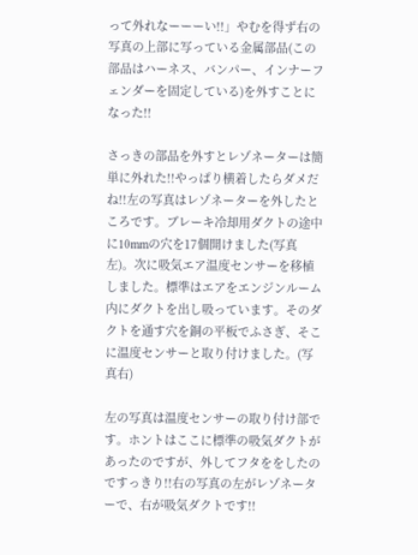って外れなーーーい!!」やむを得ず右の写真の上部に写っている金属部品(この部品はハーネス、バンパー、インナーフェンダーを固定している)を外すことになった!!

さっきの部品を外すとレゾネーターは簡単に外れた!!やっぱり横着したらダメだね!!左の写真はレゾネーターを外したところです。ブレーキ冷却用ダクトの途中に10mmの穴を17個開けました(写真左)。次に吸気エア温度センサーを移植しました。標準はエアをエンジンルーム内にダクトを出し吸っています。そのダクトを通す穴を銅の平板でふさぎ、そこに温度センサーと取り付けました。(写真右)

左の写真は温度センサーの取り付け部です。ホントはここに標準の吸気ダクトがあったのですが、外してフタををしたのですっきり!!右の写真の左がレゾネーターで、右が吸気ダクトです!!